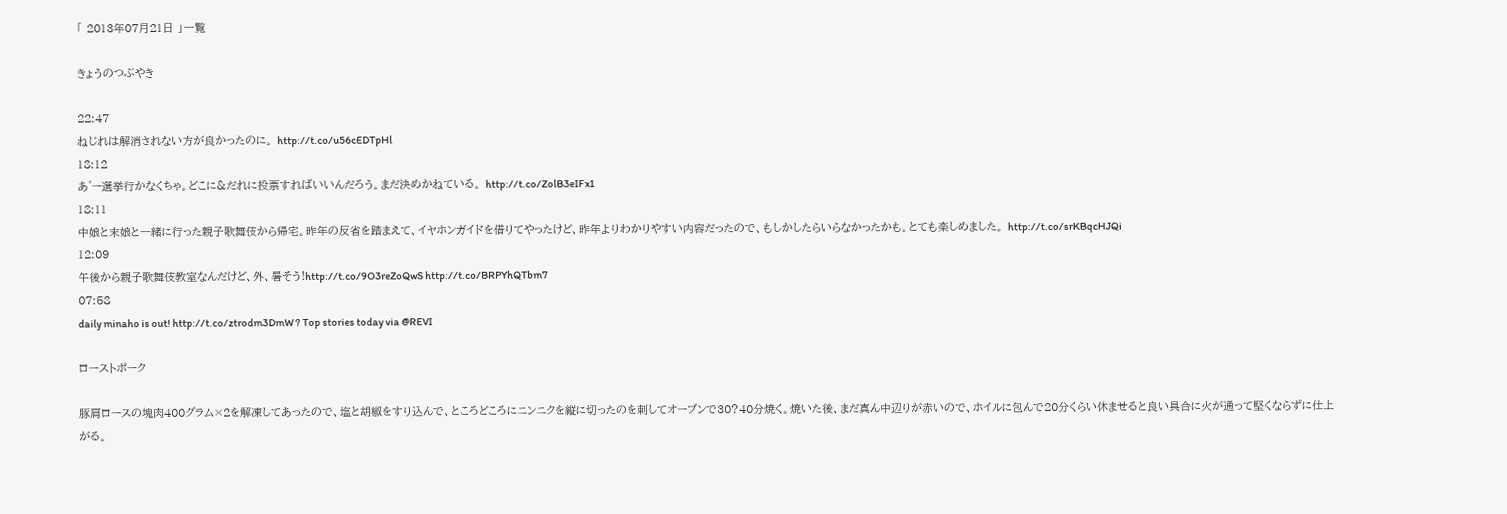「 2013年07月21日 」一覧

きょうのつぶやき

22:47
ねじれは解消されない方が良かったのに。 http://t.co/u56cEDTpHl
18:12
あ゛ー選挙行かなくちゃ。どこに&だれに投票すればいいんだろう。まだ決めかねている。 http://t.co/ZolB3eIFx1
18:11
中娘と末娘と一緒に行った親子歌舞伎から帰宅。昨年の反省を踏まえて、イヤホンガイドを借りてやったけど、昨年よりわかりやすい内容だったので、もしかしたらいらなかったかも。とても楽しめました。 http://t.co/srKBqcHJQi
12:09
午後から親子歌舞伎教室なんだけど、外、暑そう!http://t.co/9O3reZoQwS http://t.co/BRPYhQTbm7
07:58
daily minaho is out! http://t.co/ztrodm3DmW ? Top stories today via @REVI

ローストポーク

豚肩ロースの塊肉400グラム×2を解凍してあったので、塩と胡椒をすり込んで、ところどころにニンニクを縦に切ったのを刺してオーブンで30?40分焼く。焼いた後、まだ真ん中辺りが赤いので、ホイルに包んで20分くらい休ませると良い具合に火が通って堅くならずに仕上がる。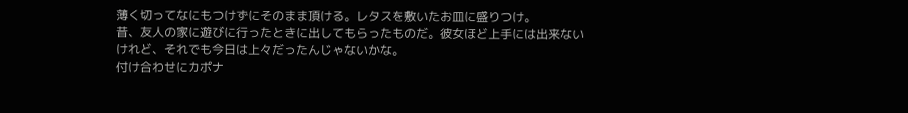薄く切ってなにもつけずにそのまま頂ける。レタスを敷いたお皿に盛りつけ。
昔、友人の家に遊びに行ったときに出してもらったものだ。彼女ほど上手には出来ないけれど、それでも今日は上々だったんじゃないかな。
付け合わせにカポナ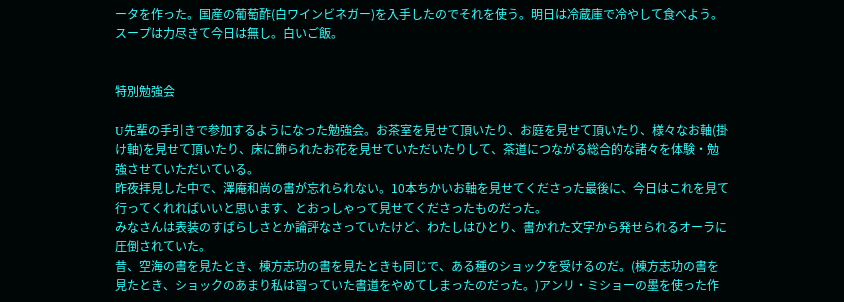ータを作った。国産の葡萄酢(白ワインビネガー)を入手したのでそれを使う。明日は冷蔵庫で冷やして食べよう。
スープは力尽きて今日は無し。白いご飯。


特別勉強会

U先輩の手引きで参加するようになった勉強会。お茶室を見せて頂いたり、お庭を見せて頂いたり、様々なお軸(掛け軸)を見せて頂いたり、床に飾られたお花を見せていただいたりして、茶道につながる総合的な諸々を体験・勉強させていただいている。
昨夜拝見した中で、澤庵和尚の書が忘れられない。10本ちかいお軸を見せてくださった最後に、今日はこれを見て行ってくれればいいと思います、とおっしゃって見せてくださったものだった。
みなさんは表装のすばらしさとか論評なさっていたけど、わたしはひとり、書かれた文字から発せられるオーラに圧倒されていた。
昔、空海の書を見たとき、棟方志功の書を見たときも同じで、ある種のショックを受けるのだ。(棟方志功の書を見たとき、ショックのあまり私は習っていた書道をやめてしまったのだった。)アンリ・ミショーの墨を使った作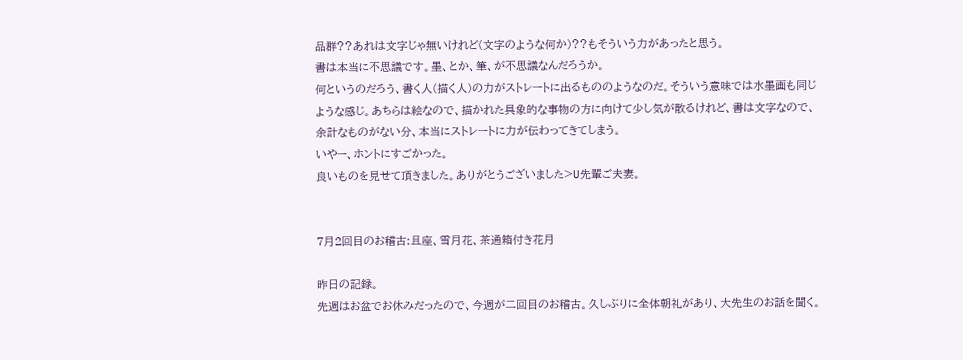品群??あれは文字じゃ無いけれど(文字のような何か)??もそういう力があったと思う。
書は本当に不思議です。墨、とか、筆、が不思議なんだろうか。
何というのだろう、書く人(描く人)の力がストレートに出るもののようなのだ。そういう意味では水墨画も同じような感じ。あちらは絵なので、描かれた具象的な事物の方に向けて少し気が散るけれど、書は文字なので、余計なものがない分、本当にストレートに力が伝わってきてしまう。
いやー、ホントにすごかった。
良いものを見せて頂きました。ありがとうございました>U先輩ご夫妻。


7月2回目のお稽古:且座、雪月花、茶通箱付き花月

昨日の記録。
先週はお盆でお休みだったので、今週が二回目のお稽古。久しぶりに全体朝礼があり、大先生のお話を聞く。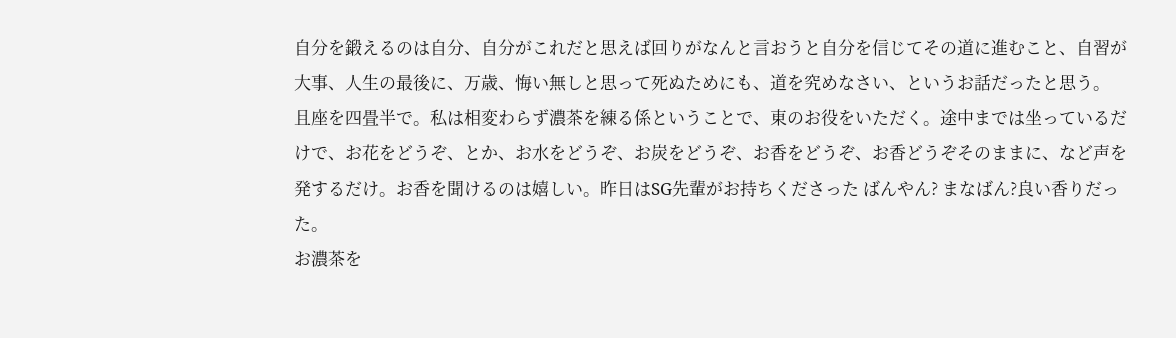自分を鍛えるのは自分、自分がこれだと思えば回りがなんと言おうと自分を信じてその道に進むこと、自習が大事、人生の最後に、万歳、悔い無しと思って死ぬためにも、道を究めなさい、というお話だったと思う。
且座を四畳半で。私は相変わらず濃茶を練る係ということで、東のお役をいただく。途中までは坐っているだけで、お花をどうぞ、とか、お水をどうぞ、お炭をどうぞ、お香をどうぞ、お香どうぞそのままに、など声を発するだけ。お香を聞けるのは嬉しい。昨日はSG先輩がお持ちくださった ばんやん? まなばん?良い香りだった。
お濃茶を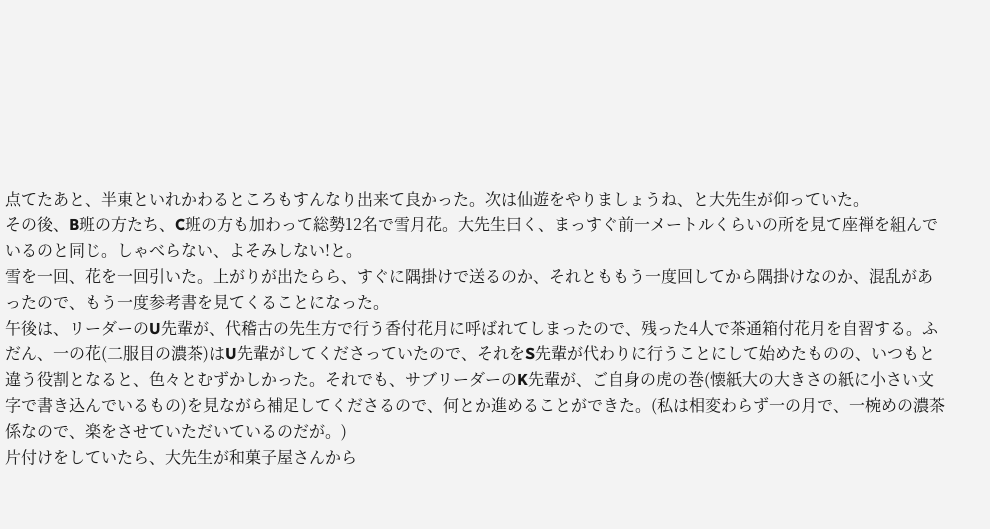点てたあと、半東といれかわるところもすんなり出来て良かった。次は仙遊をやりましょうね、と大先生が仰っていた。
その後、B班の方たち、C班の方も加わって総勢12名で雪月花。大先生曰く、まっすぐ前一メートルくらいの所を見て座禅を組んでいるのと同じ。しゃべらない、よそみしない!と。
雪を一回、花を一回引いた。上がりが出たらら、すぐに隅掛けで送るのか、それとももう一度回してから隅掛けなのか、混乱があったので、もう一度参考書を見てくることになった。
午後は、リーダーのU先輩が、代稽古の先生方で行う香付花月に呼ばれてしまったので、残った4人で茶通箱付花月を自習する。ふだん、一の花(二服目の濃茶)はU先輩がしてくださっていたので、それをS先輩が代わりに行うことにして始めたものの、いつもと違う役割となると、色々とむずかしかった。それでも、サブリーダーのK先輩が、ご自身の虎の巻(懐紙大の大きさの紙に小さい文字で書き込んでいるもの)を見ながら補足してくださるので、何とか進めることができた。(私は相変わらず一の月で、一椀めの濃茶係なので、楽をさせていただいているのだが。)
片付けをしていたら、大先生が和菓子屋さんから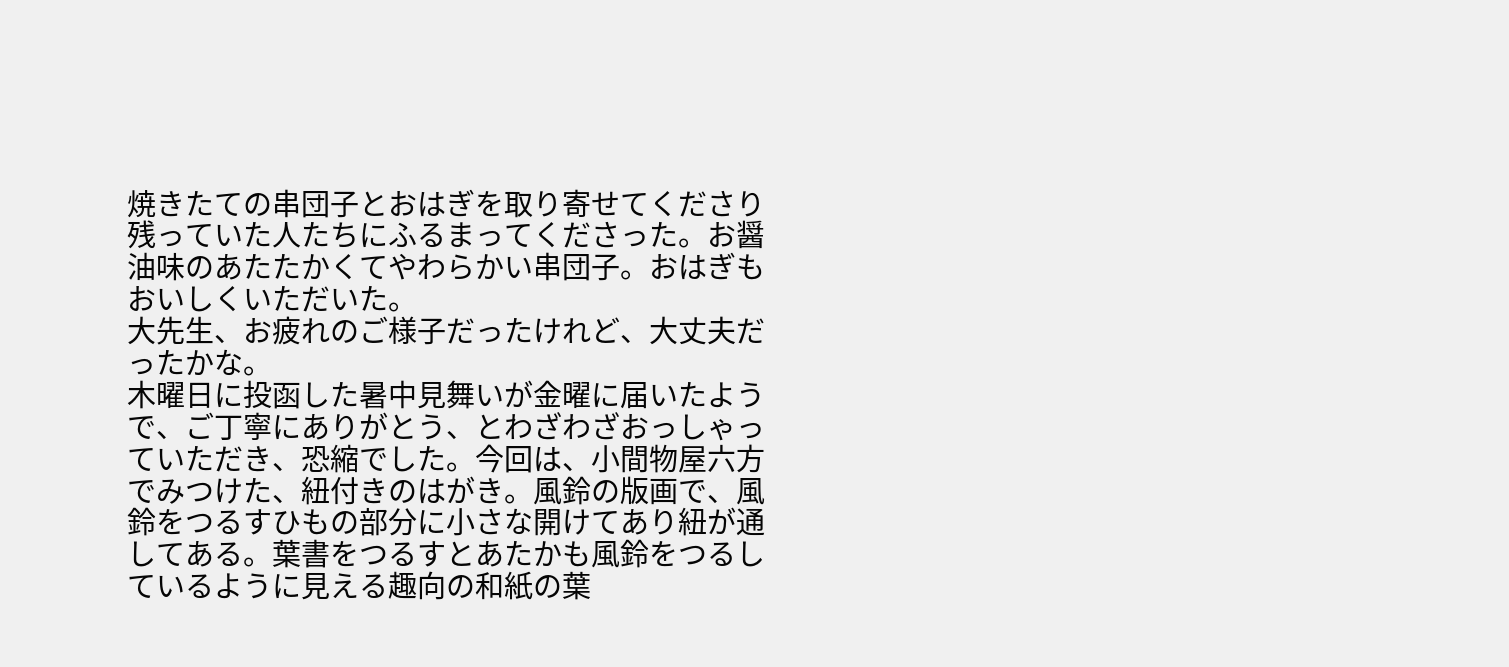焼きたての串団子とおはぎを取り寄せてくださり残っていた人たちにふるまってくださった。お醤油味のあたたかくてやわらかい串団子。おはぎもおいしくいただいた。
大先生、お疲れのご様子だったけれど、大丈夫だったかな。
木曜日に投函した暑中見舞いが金曜に届いたようで、ご丁寧にありがとう、とわざわざおっしゃっていただき、恐縮でした。今回は、小間物屋六方でみつけた、紐付きのはがき。風鈴の版画で、風鈴をつるすひもの部分に小さな開けてあり紐が通してある。葉書をつるすとあたかも風鈴をつるしているように見える趣向の和紙の葉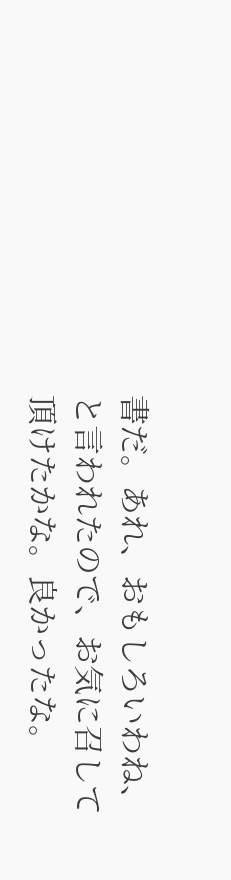書だ。あれ、おもしろいわね、と言われたので、お気に召して頂けたかな。良かったな。